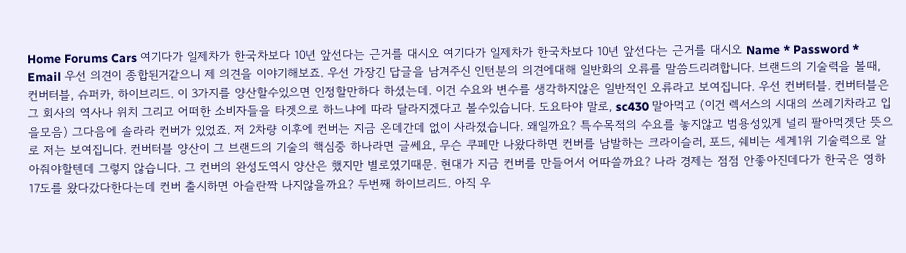Home Forums Cars 여기다가 일제차가 한국차보다 10년 앞선다는 근거를 대시오 여기다가 일제차가 한국차보다 10년 앞선다는 근거를 대시오 Name * Password * Email 우선 의견이 종합된거같으니 제 의견을 이야기해보죠. 우선 가장긴 답글을 남겨주신 인턴분의 의견에대해 일반화의 오류를 말씀드리려합니다. 브랜드의 기술력을 볼때, 컨버터블, 슈퍼카, 하이브리드. 이 3가지를 양산할수있으면 인정할만하다 하셨는데. 이건 수요와 변수를 생각하지않은 일반적인 오류라고 보여집니다. 우선 컨버터블. 컨버터블은 그 회사의 역사나 위치 그리고 어떠한 소비자들을 타겟으로 하느냐에 따라 달라지겠다고 볼수있습니다. 도요타야 말로, sc430 말아먹고 (이건 렉서스의 시대의 쓰레기차라고 입을모음) 그다음에 솔라라 컨버가 있었죠. 저 2차량 이후에 컨버는 지금 온데간데 없이 사라졌습니다. 왜일까요? 특수목적의 수요를 놓지않고 범용성있게 널리 팔아먹겟단 뜻으로 저는 보여집니다. 컨버터블 양산이 그 브랜드의 기술의 핵심중 하나라면 글쎄요, 무슨 쿠페만 나왔다하면 컨버를 남발하는 크라이슬러, 포드, 쉐비는 세계1위 기술력으로 알아줘야할텐데 그렇지 않습니다. 그 컨버의 완성도역시 양산은 했지만 별로였기때문. 현대가 지금 컨버를 만들어서 어따쓸까요? 나라 경제는 점점 안좋아진데다가 한국은 영하 17도를 왔다갔다한다는데 컨버 출시하면 아슬란짝 나지않을까요? 두번째 하이브리드. 아직 우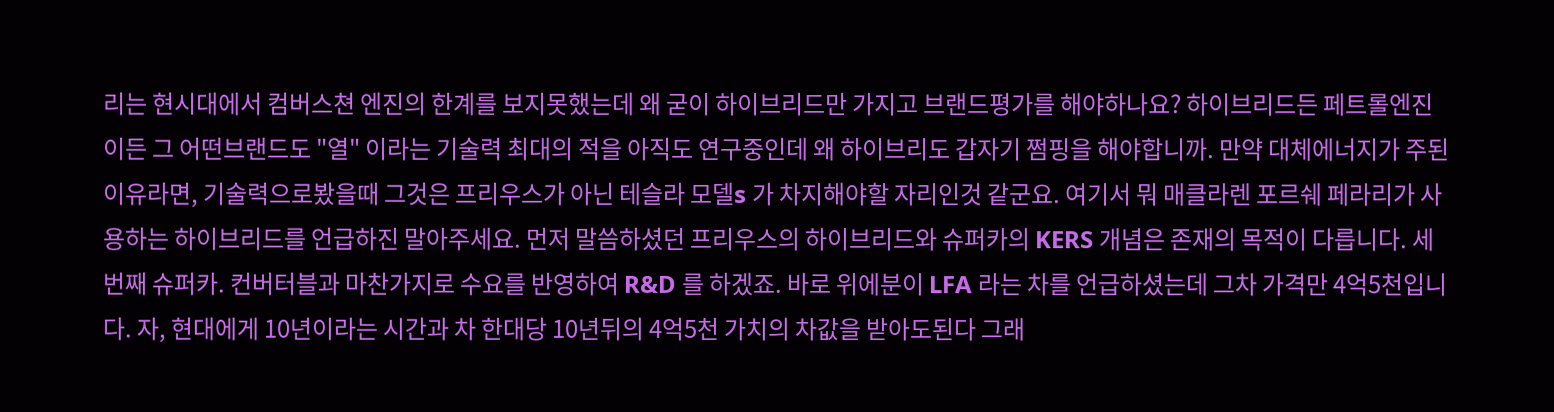리는 현시대에서 컴버스쳔 엔진의 한계를 보지못했는데 왜 굳이 하이브리드만 가지고 브랜드평가를 해야하나요? 하이브리드든 페트롤엔진이든 그 어떤브랜드도 "열" 이라는 기술력 최대의 적을 아직도 연구중인데 왜 하이브리도 갑자기 쩜핑을 해야합니까. 만약 대체에너지가 주된 이유라면, 기술력으로봤을때 그것은 프리우스가 아닌 테슬라 모델s 가 차지해야할 자리인것 같군요. 여기서 뭐 매클라렌 포르쉐 페라리가 사용하는 하이브리드를 언급하진 말아주세요. 먼저 말씀하셨던 프리우스의 하이브리드와 슈퍼카의 KERS 개념은 존재의 목적이 다릅니다. 세번째 슈퍼카. 컨버터블과 마찬가지로 수요를 반영하여 R&D 를 하겠죠. 바로 위에분이 LFA 라는 차를 언급하셨는데 그차 가격만 4억5천입니다. 자, 현대에게 10년이라는 시간과 차 한대당 10년뒤의 4억5천 가치의 차값을 받아도된다 그래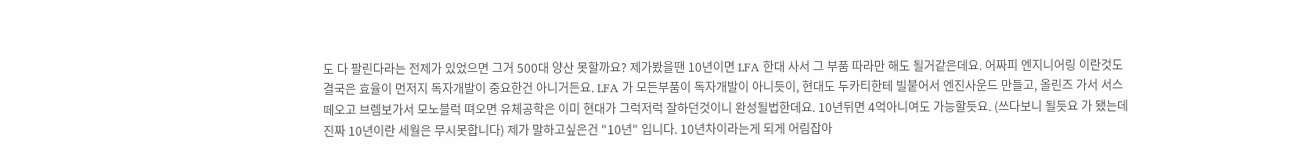도 다 팔린다라는 전제가 있었으면 그거 500대 양산 못할까요? 제가봤을땐 10년이면 LFA 한대 사서 그 부품 따라만 해도 될거같은데요. 어짜피 엔지니어링 이란것도 결국은 효율이 먼저지 독자개발이 중요한건 아니거든요. LFA 가 모든부품이 독자개발이 아니듯이, 현대도 두카티한테 빌붙어서 엔진사운드 만들고, 올린즈 가서 서스떼오고 브렘보가서 모노블럭 뗘오면 유체공학은 이미 현대가 그럭저럭 잘하던것이니 완성될법한데요. 10년뒤면 4억아니여도 가능할듯요. (쓰다보니 될듯요 가 됐는데 진짜 10년이란 세월은 무시못합니다) 제가 말하고싶은건 "10년" 입니다. 10년차이라는게 되게 어림잡아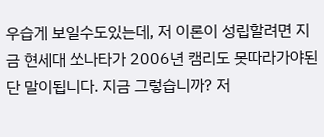우습게 보일수도있는데, 저 이론이 성립할려면 지금 현세대 쏘나타가 2006년 캠리도 못따라가야된단 말이됩니다. 지금 그렇습니까? 저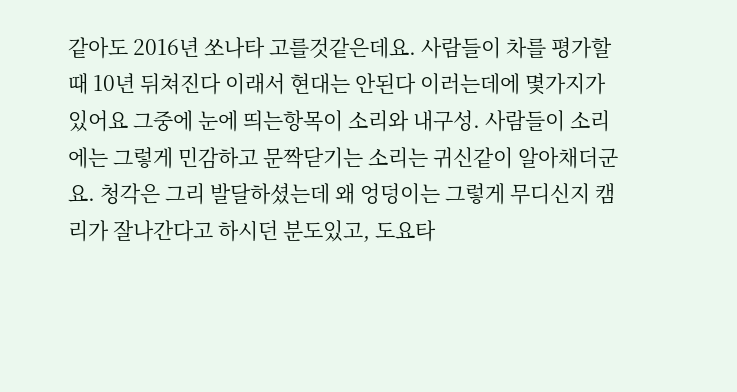같아도 2016년 쏘나타 고를것같은데요. 사람들이 차를 평가할때 10년 뒤쳐진다 이래서 현대는 안된다 이러는데에 몇가지가 있어요 그중에 눈에 띄는항목이 소리와 내구성. 사람들이 소리에는 그렇게 민감하고 문짝닫기는 소리는 귀신같이 알아채더군요. 청각은 그리 발달하셨는데 왜 엉덩이는 그렇게 무디신지 캠리가 잘나간다고 하시던 분도있고, 도요타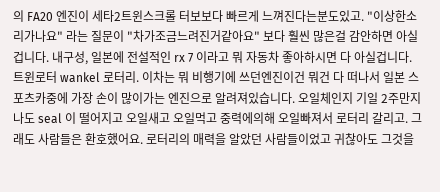의 FA20 엔진이 세타2트윈스크롤 터보보다 빠르게 느껴진다는분도있고. "이상한소리가나요" 라는 질문이 "차가조금느려진거같아요" 보다 훨씬 많은걸 감안하면 아실겁니다. 내구성, 일본에 전설적인 rx 7 이라고 뭐 자동차 좋아하시면 다 아실겁니다. 트윈로터 wankel 로터리. 이차는 뭐 비행기에 쓰던엔진이건 뭐건 다 떠나서 일본 스포츠카중에 가장 손이 많이가는 엔진으로 알려져있습니다. 오일체인지 기일 2주만지나도 seal 이 떨어지고 오일새고 오일먹고 중력에의해 오일빠져서 로터리 갈리고. 그래도 사람들은 환호했어요. 로터리의 매력을 알았던 사람들이었고 귀찮아도 그것을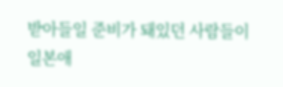받아들일 준비가 돼있던 사람들이 일본애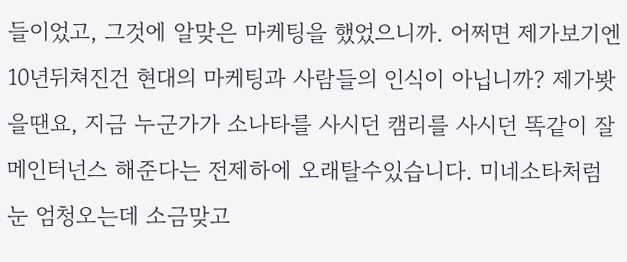들이었고, 그것에 알맞은 마케팅을 했었으니까. 어쩌면 제가보기엔 10년뒤쳐진건 현대의 마케팅과 사람들의 인식이 아닙니까? 제가봣을땐요, 지금 누군가가 소나타를 사시던 캠리를 사시던 똑같이 잘 메인터넌스 해준다는 전제하에 오래탈수있습니다. 미네소타처럼 눈 엄청오는데 소금맞고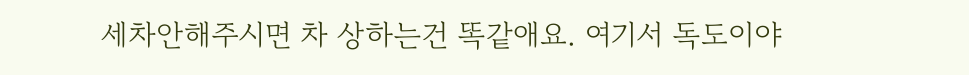세차안해주시면 차 상하는건 똑같애요. 여기서 독도이야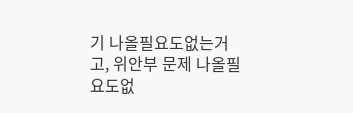기 나올필요도없는거고, 위안부 문제 나올필요도없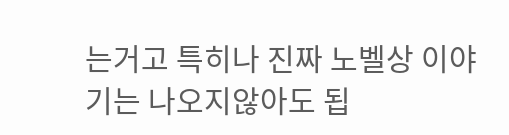는거고 특히나 진짜 노벨상 이야기는 나오지않아도 됩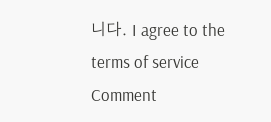니다. I agree to the terms of service Comment